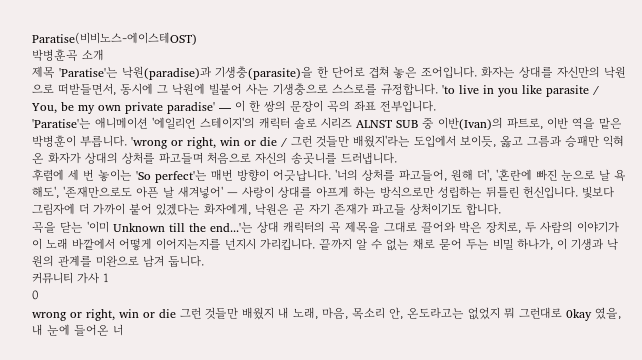Paratise(비비노스-에이스테OST)
박병훈곡 소개
제목 'Paratise'는 낙원(paradise)과 기생충(parasite)을 한 단어로 겹쳐 놓은 조어입니다. 화자는 상대를 자신만의 낙원으로 떠받들면서, 동시에 그 낙원에 빌붙어 사는 기생충으로 스스로를 규정합니다. 'to live in you like parasite / You, be my own private paradise' — 이 한 쌍의 문장이 곡의 좌표 전부입니다.
'Paratise'는 애니메이션 '에일리언 스테이지'의 캐릭터 솔로 시리즈 ALNST SUB 중 이반(Ivan)의 파트로, 이반 역을 맡은 박병훈이 부릅니다. 'wrong or right, win or die / 그런 것들만 배웠지'라는 도입에서 보이듯, 옳고 그름과 승패만 익혀 온 화자가 상대의 상처를 파고들며 처음으로 자신의 송곳니를 드러냅니다.
후렴에 세 번 놓이는 'So perfect'는 매번 방향이 어긋납니다. '너의 상처를 파고들어, 원해 더', '혼란에 빠진 눈으로 날 욕해도', '존재만으로도 아픈 날 새겨넣어' — 사랑이 상대를 아프게 하는 방식으로만 성립하는 뒤틀린 헌신입니다. 빛보다 그림자에 더 가까이 붙어 있겠다는 화자에게, 낙원은 곧 자기 존재가 파고들 상처이기도 합니다.
곡을 닫는 '이미 Unknown till the end...'는 상대 캐릭터의 곡 제목을 그대로 끌어와 박은 장치로, 두 사람의 이야기가 이 노래 바깥에서 어떻게 이어지는지를 넌지시 가리킵니다. 끝까지 알 수 없는 채로 묻어 두는 비밀 하나가, 이 기생과 낙원의 관계를 미완으로 남겨 둡니다.
커뮤니티 가사 1
0
wrong or right, win or die 그런 것들만 배웠지 내 노래, 마음, 목소리 안, 온도라고는 없었지 뭐 그런대로 0kay 였을, 내 눈에 들어온 너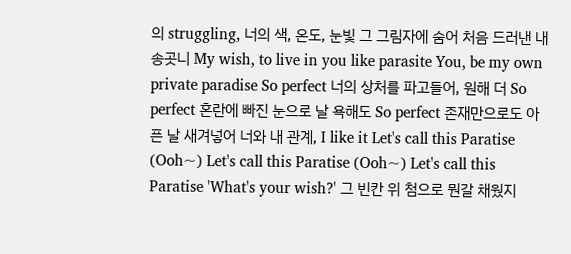의 struggling, 너의 색, 온도, 눈빛 그 그림자에 숨어 처음 드러낸 내 송곳니 My wish, to live in you like parasite You, be my own private paradise So perfect 너의 상처를 파고들어, 원해 더 So perfect 혼란에 빠진 눈으로 날 욕해도 So perfect 존재만으로도 아픈 날 새겨넣어 너와 내 관계, I like it Let's call this Paratise (Ooh~) Let's call this Paratise (Ooh~) Let's call this Paratise 'What's your wish?' 그 빈칸 위 첨으로 뭔갈 채웠지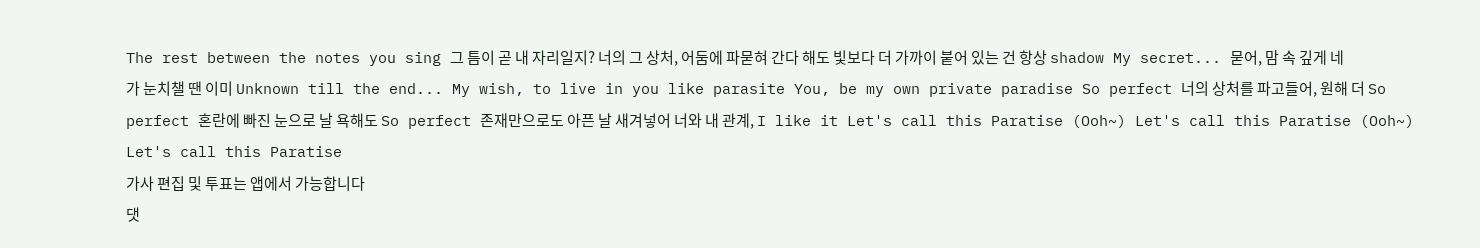The rest between the notes you sing 그 틈이 곧 내 자리일지? 너의 그 상처, 어둠에 파묻혀 간다 해도 빛보다 더 가까이 붙어 있는 건 항상 shadow My secret... 묻어, 맘 속 깊게 네가 눈치챌 땐 이미 Unknown till the end... My wish, to live in you like parasite You, be my own private paradise So perfect 너의 상처를 파고들어, 원해 더 So perfect 혼란에 빠진 눈으로 날 욕해도 So perfect 존재만으로도 아픈 날 새겨넣어 너와 내 관계, I like it Let's call this Paratise (Ooh~) Let's call this Paratise (Ooh~) Let's call this Paratise
가사 편집 및 투표는 앱에서 가능합니다
댓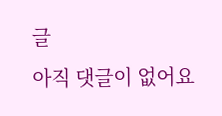글
아직 댓글이 없어요